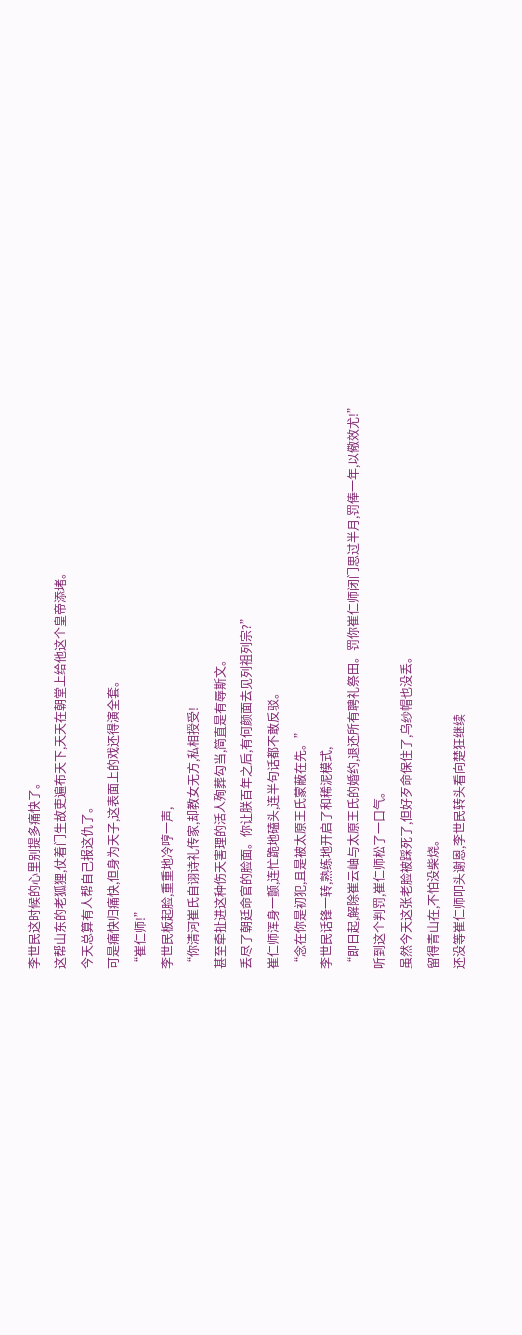李世民这时候的心里别提多痛快了。
这帮山东的老狐狸,仗着门生故吏遍布天下,天天在朝堂上给他这个皇帝添堵。
今天总算有人帮自己报这仇了。
可是痛快归痛快,但身为天子,这表面上的戏还得演全套。
“崔仁师!”
李世民板起脸,重重地冷哼一声,
“你清河崔氏自诩诗礼传家,却教女无方,私相授受!
甚至牵扯进这种伤天害理的活人殉葬勾当,简直是有辱斯文。
丢尽了朝廷命官的脸面。你让朕百年之后,有何颜面去见列祖列宗?”
崔仁师浑身一颤,连忙跪地磕头,连半句话都不敢反驳。
“念在你是初犯,且是被太原王氏蒙蔽在先。”
李世民话锋一转,熟练地开启了和稀泥模式,
“即日起,解除崔云岫与太原王氏的婚约,退还所有聘礼祭田。罚你崔仁师闭门思过半月,罚俸一年,以儆效尤!”
听到这个判罚,崔仁师松了一口气。
虽然今天这张老脸被踩死了,但好歹命保住了,乌纱帽也没丢。
留得青山在,不怕没柴烧。
还没等崔仁师叩头谢恩,李世民转头看向楚狂继续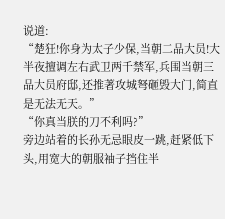说道:
“楚狂!你身为太子少保,当朝二品大员!大半夜擅调左右武卫两千禁军,兵围当朝三品大员府邸,还推著攻城弩砸毁大门,简直是无法无天。”
“你真当朕的刀不利吗?”
旁边站着的长孙无忌眼皮一跳,赶紧低下头,用宽大的朝服袖子挡住半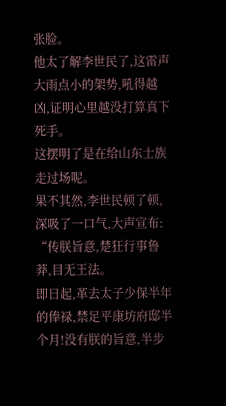张脸。
他太了解李世民了,这雷声大雨点小的架势,吼得越凶,证明心里越没打算真下死手。
这摆明了是在给山东士族走过场呢。
果不其然,李世民顿了顿,深吸了一口气,大声宣布:
“传朕旨意,楚狂行事鲁莽,目无王法。
即日起,革去太子少保半年的俸禄,禁足平康坊府邸半个月!没有朕的旨意,半步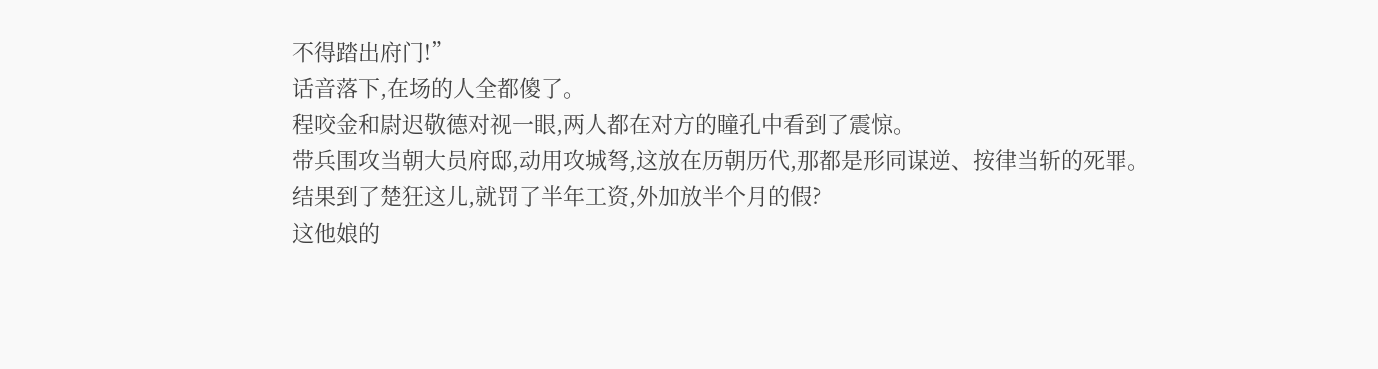不得踏出府门!”
话音落下,在场的人全都傻了。
程咬金和尉迟敬德对视一眼,两人都在对方的瞳孔中看到了震惊。
带兵围攻当朝大员府邸,动用攻城弩,这放在历朝历代,那都是形同谋逆、按律当斩的死罪。
结果到了楚狂这儿,就罚了半年工资,外加放半个月的假?
这他娘的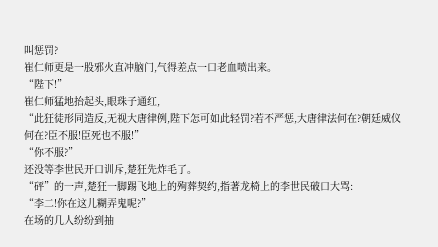叫惩罚?
崔仁师更是一股邪火直冲脑门,气得差点一口老血喷出来。
“陛下!”
崔仁师猛地抬起头,眼珠子通红,
“此狂徒形同造反,无视大唐律例,陛下怎可如此轻罚?若不严惩,大唐律法何在?朝廷威仪何在?臣不服!臣死也不服!”
“你不服?”
还没等李世民开口训斥,楚狂先炸毛了。
“砰”的一声,楚狂一脚踢飞地上的殉葬契约,指著龙椅上的李世民破口大骂:
“李二!你在这儿糊弄鬼呢?”
在场的几人纷纷到抽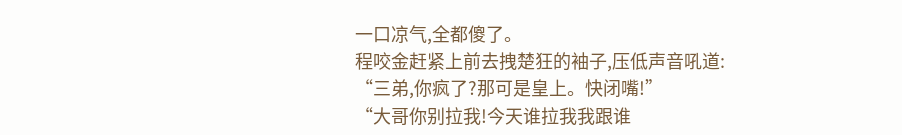一口凉气,全都傻了。
程咬金赶紧上前去拽楚狂的袖子,压低声音吼道:
“三弟,你疯了?那可是皇上。快闭嘴!”
“大哥你别拉我!今天谁拉我我跟谁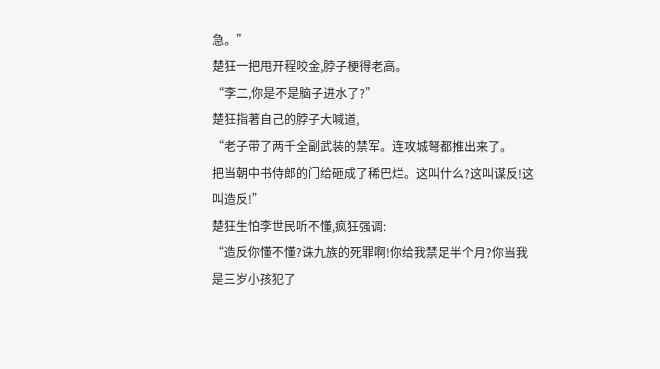急。”
楚狂一把甩开程咬金,脖子梗得老高。
“李二,你是不是脑子进水了?”
楚狂指著自己的脖子大喊道,
“老子带了两千全副武装的禁军。连攻城弩都推出来了。
把当朝中书侍郎的门给砸成了稀巴烂。这叫什么?这叫谋反!这叫造反!”
楚狂生怕李世民听不懂,疯狂强调:
“造反你懂不懂?诛九族的死罪啊!你给我禁足半个月?你当我是三岁小孩犯了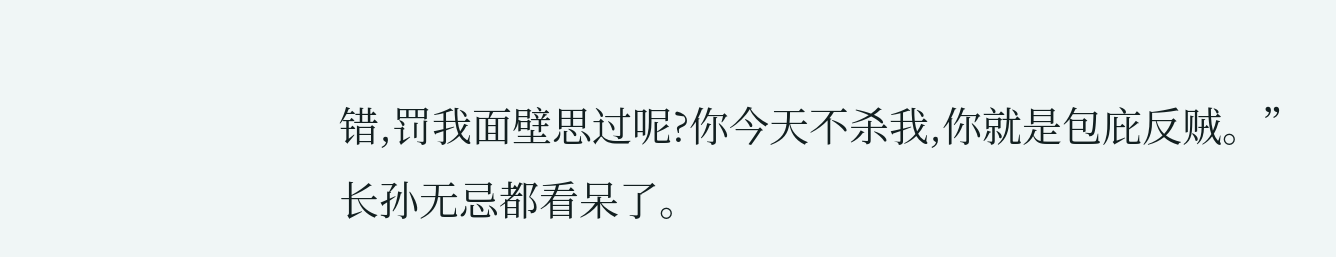错,罚我面壁思过呢?你今天不杀我,你就是包庇反贼。”
长孙无忌都看呆了。